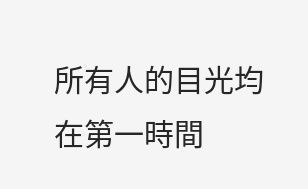所有人的目光均在第一時間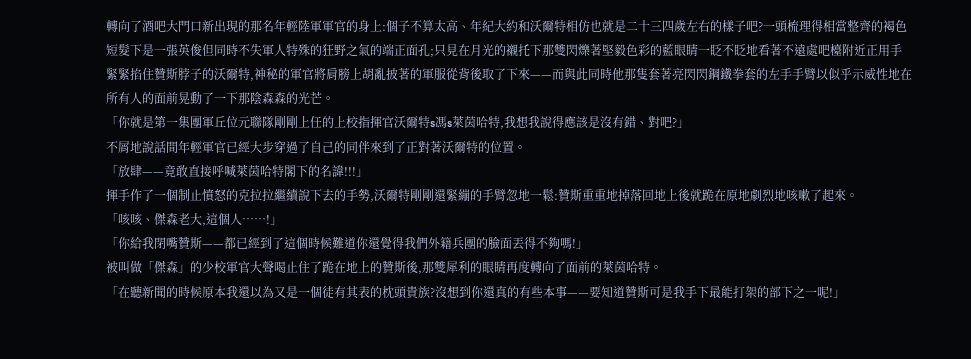轉向了酒吧大門口新出現的那名年輕陸軍軍官的身上:個子不算太高、年紀大約和沃爾特相仿也就是二十三四歲左右的樣子吧?一頭梳理得相當整齊的褐色短髮下是一張英俊但同時不失軍人特殊的狂野之氣的端正面孔;只見在月光的襯托下那雙閃爍著堅毅色彩的藍眼睛一眨不眨地看著不遠處吧檯附近正用手緊緊掐住贊斯脖子的沃爾特,神秘的軍官將肩膀上胡亂披著的軍服從背後取了下來——而與此同時他那隻套著亮閃閃鋼鐵拳套的左手手臂以似乎示威性地在所有人的面前晃動了一下那陰森森的光芒。
「你就是第一集團軍丘位元聯隊剛剛上任的上校指揮官沃爾特s馮s萊茵哈特,我想我說得應該是沒有錯、對吧?」
不屑地說話間年輕軍官已經大步穿過了自己的同伴來到了正對著沃爾特的位置。
「放肆——竟敢直接呼喊萊茵哈特閣下的名諱!!!」
揮手作了一個制止憤怒的克拉拉繼續說下去的手勢,沃爾特剛剛還緊繃的手臂忽地一鬆:贊斯重重地掉落回地上後就跪在原地劇烈地咳嗽了起來。
「咳咳、傑森老大,這個人……!」
「你給我閉嘴贊斯——都已經到了這個時候難道你還覺得我們外籍兵團的臉面丟得不夠嗎!」
被叫做「傑森」的少校軍官大聲喝止住了跪在地上的贊斯後,那雙犀利的眼睛再度轉向了面前的萊茵哈特。
「在聽新聞的時候原本我還以為又是一個徒有其表的枕頭貴族?沒想到你還真的有些本事——要知道贊斯可是我手下最能打架的部下之一呢!」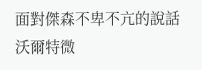面對傑森不卑不亢的說話沃爾特微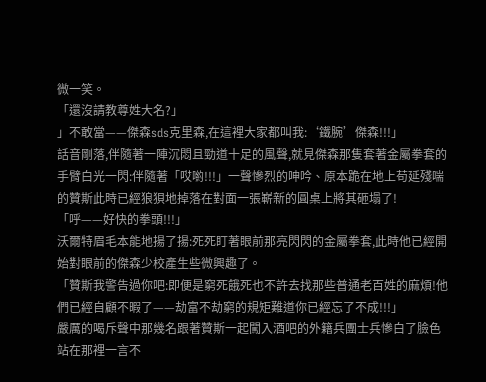微一笑。
「還沒請教尊姓大名?」
」不敢當——傑森sds克里森,在這裡大家都叫我:‘鐵腕’傑森!!!」
話音剛落,伴隨著一陣沉悶且勁道十足的風聲,就見傑森那隻套著金屬拳套的手臂白光一閃:伴隨著「哎喲!!!」一聲慘烈的呻吟、原本跪在地上苟延殘喘的贊斯此時已經狼狽地掉落在對面一張嶄新的圓桌上將其砸塌了!
「呼——好快的拳頭!!!」
沃爾特眉毛本能地揚了揚:死死盯著眼前那亮閃閃的金屬拳套,此時他已經開始對眼前的傑森少校產生些微興趣了。
「贊斯我警告過你吧:即便是窮死餓死也不許去找那些普通老百姓的麻煩!他們已經自顧不暇了——劫富不劫窮的規矩難道你已經忘了不成!!!」
嚴厲的喝斥聲中那幾名跟著贊斯一起闖入酒吧的外籍兵團士兵慘白了臉色站在那裡一言不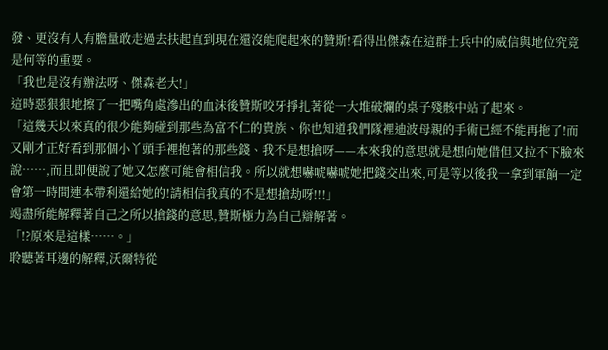發、更沒有人有膽量敢走過去扶起直到現在還沒能爬起來的贊斯!看得出傑森在這群士兵中的威信與地位究竟是何等的重要。
「我也是沒有辦法呀、傑森老大!」
這時惡狠狠地擦了一把嘴角處滲出的血沫後贊斯咬牙掙扎著從一大堆破爛的桌子殘骸中站了起來。
「這幾天以來真的很少能夠碰到那些為富不仁的貴族、你也知道我們隊裡迪波母親的手術已經不能再拖了!而又剛才正好看到那個小丫頭手裡抱著的那些錢、我不是想搶呀——本來我的意思就是想向她借但又拉不下臉來說……,而且即便說了她又怎麼可能會相信我。所以就想嚇唬嚇唬她把錢交出來,可是等以後我一拿到軍餉一定會第一時間連本帶利還給她的!請相信我真的不是想搶劫呀!!!」
竭盡所能解釋著自己之所以搶錢的意思,贊斯極力為自己辯解著。
「!?原來是這樣……。」
聆聽著耳邊的解釋,沃爾特從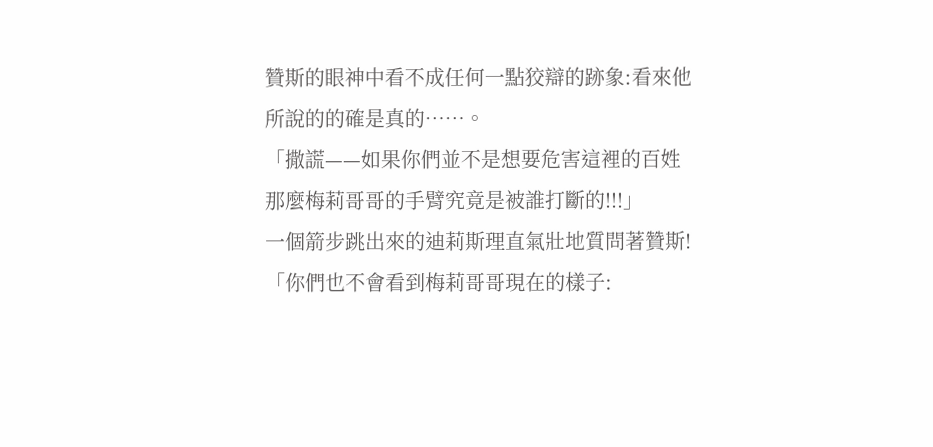贊斯的眼神中看不成任何一點狡辯的跡象:看來他所說的的確是真的……。
「撒謊——如果你們並不是想要危害這裡的百姓那麼梅莉哥哥的手臂究竟是被誰打斷的!!!」
一個箭步跳出來的迪莉斯理直氣壯地質問著贊斯!
「你們也不會看到梅莉哥哥現在的樣子: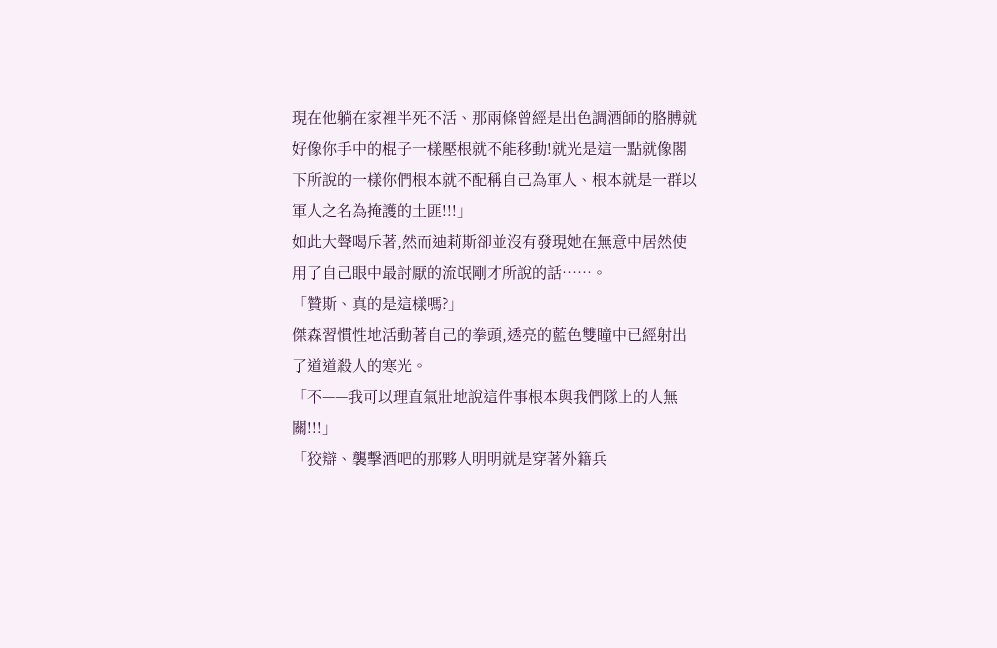現在他躺在家裡半死不活、那兩條曾經是出色調酒師的胳膊就好像你手中的棍子一樣壓根就不能移動!就光是這一點就像閣下所說的一樣你們根本就不配稱自己為軍人、根本就是一群以軍人之名為掩護的土匪!!!」
如此大聲喝斥著,然而迪莉斯卻並沒有發現她在無意中居然使用了自己眼中最討厭的流氓剛才所說的話……。
「贊斯、真的是這樣嗎?」
傑森習慣性地活動著自己的拳頭,透亮的藍色雙瞳中已經射出了道道殺人的寒光。
「不——我可以理直氣壯地說這件事根本與我們隊上的人無關!!!」
「狡辯、襲擊酒吧的那夥人明明就是穿著外籍兵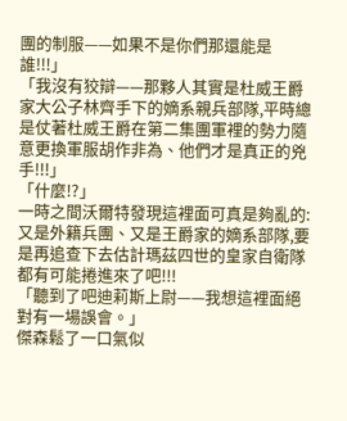團的制服——如果不是你們那還能是誰!!!」
「我沒有狡辯——那夥人其實是杜威王爵家大公子林齊手下的嫡系親兵部隊,平時總是仗著杜威王爵在第二集團軍裡的勢力隨意更換軍服胡作非為、他們才是真正的兇手!!!」
「什麼!?」
一時之間沃爾特發現這裡面可真是夠亂的:又是外籍兵團、又是王爵家的嫡系部隊,要是再追查下去估計瑪茲四世的皇家自衛隊都有可能捲進來了吧!!!
「聽到了吧迪莉斯上尉——我想這裡面絕對有一場誤會。」
傑森鬆了一口氣似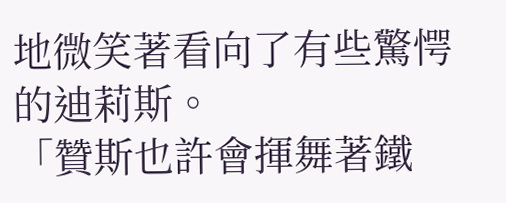地微笑著看向了有些驚愕的迪莉斯。
「贊斯也許會揮舞著鐵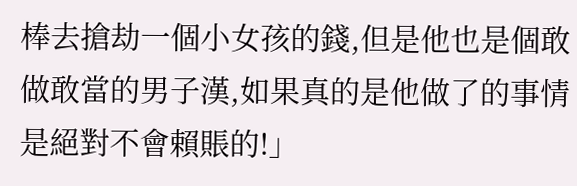棒去搶劫一個小女孩的錢,但是他也是個敢做敢當的男子漢,如果真的是他做了的事情是絕對不會賴賬的!」